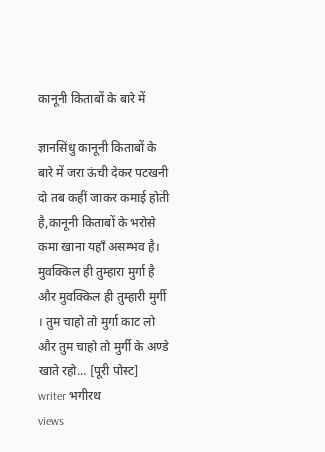कानूनी किताबों के बारे में

ज्ञानसिंधु कानूनी किताबों के बारे में जरा ऊंची देकर पटखनी दो तब कहीं जाकर कमाई होती है,कानूनी किताबों के भरोसे कमा खाना यहॉं असम्भव है। मुवक्किल ही तुम्हारा मुर्गा है और मुवक्किल ही तुम्हारी मुर्गी । तुम चाहो तो मुर्गा काट लो और तुम चाहो तो मुर्गी के अण्डे खाते रहो... [पूरी पोस्ट]
writer भगीरथ
views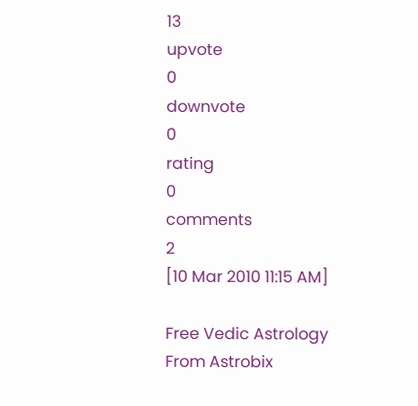13
upvote
0
downvote
0
rating
0
comments
2
[10 Mar 2010 11:15 AM]

Free Vedic Astrology From Astrobix